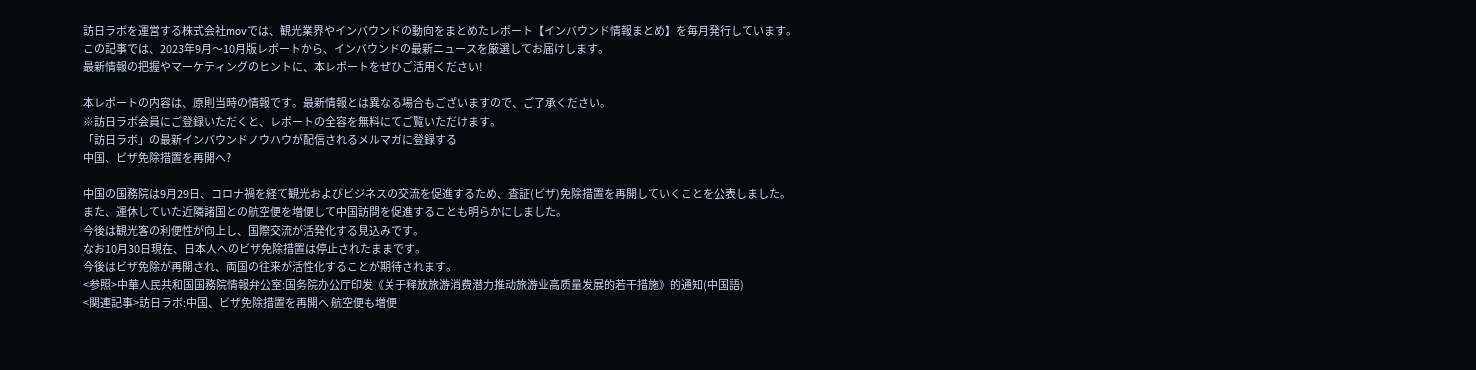訪日ラボを運営する株式会社movでは、観光業界やインバウンドの動向をまとめたレポート【インバウンド情報まとめ】を毎月発行しています。
この記事では、2023年9月〜10月版レポートから、インバウンドの最新ニュースを厳選してお届けします。
最新情報の把握やマーケティングのヒントに、本レポートをぜひご活用ください!

本レポートの内容は、原則当時の情報です。最新情報とは異なる場合もございますので、ご了承ください。
※訪日ラボ会員にご登録いただくと、レポートの全容を無料にてご覧いただけます。
「訪日ラボ」の最新インバウンドノウハウが配信されるメルマガに登録する
中国、ビザ免除措置を再開へ?

中国の国務院は9月29日、コロナ禍を経て観光およびビジネスの交流を促進するため、査証(ビザ)免除措置を再開していくことを公表しました。
また、運休していた近隣諸国との航空便を増便して中国訪問を促進することも明らかにしました。
今後は観光客の利便性が向上し、国際交流が活発化する見込みです。
なお10月30日現在、日本人へのビザ免除措置は停止されたままです。
今後はビザ免除が再開され、両国の往来が活性化することが期待されます。
<参照>中華人民共和国国務院情報弁公室:国务院办公厅印发《关于释放旅游消费潜力推动旅游业高质量发展的若干措施》的通知(中国語)
<関連記事>訪日ラボ:中国、ビザ免除措置を再開へ 航空便も増便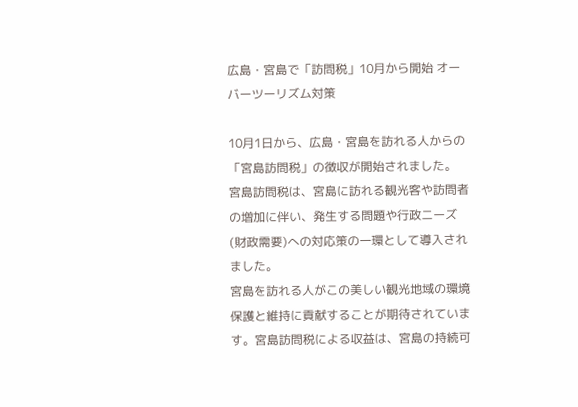広島・宮島で「訪問税」10月から開始 オーバーツーリズム対策

10月1日から、広島・宮島を訪れる人からの「宮島訪問税」の徴収が開始されました。
宮島訪問税は、宮島に訪れる観光客や訪問者の増加に伴い、発生する問題や行政ニーズ(財政需要)への対応策の一環として導入されました。
宮島を訪れる人がこの美しい観光地域の環境保護と維持に貢献することが期待されています。宮島訪問税による収益は、宮島の持続可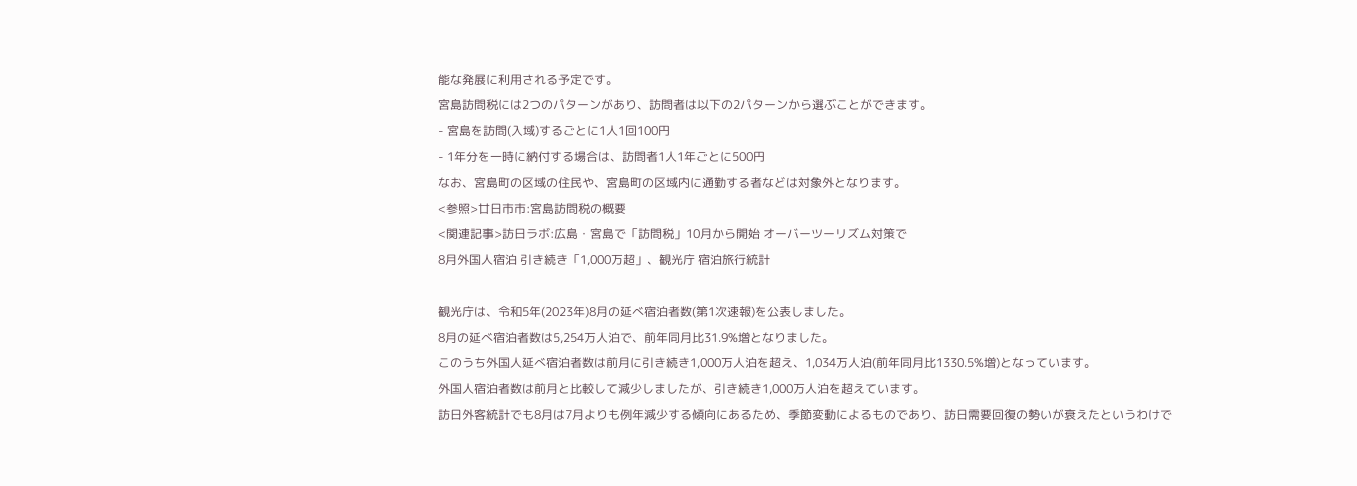能な発展に利用される予定です。
宮島訪問税には2つのパターンがあり、訪問者は以下の2パターンから選ぶことができます。
- 宮島を訪問(入域)するごとに1人1回100円
- 1年分を一時に納付する場合は、訪問者1人1年ごとに500円
なお、宮島町の区域の住民や、宮島町の区域内に通勤する者などは対象外となります。
<参照>廿日市市:宮島訪問税の概要
<関連記事>訪日ラボ:広島・宮島で「訪問税」10月から開始 オーバーツーリズム対策で
8月外国人宿泊 引き続き「1,000万超」、観光庁 宿泊旅行統計

観光庁は、令和5年(2023年)8月の延べ宿泊者数(第1次速報)を公表しました。
8月の延べ宿泊者数は5,254万人泊で、前年同月比31.9%増となりました。
このうち外国人延べ宿泊者数は前月に引き続き1,000万人泊を超え、1,034万人泊(前年同月比1330.5%増)となっています。
外国人宿泊者数は前月と比較して減少しましたが、引き続き1,000万人泊を超えています。
訪日外客統計でも8月は7月よりも例年減少する傾向にあるため、季節変動によるものであり、訪日需要回復の勢いが衰えたというわけで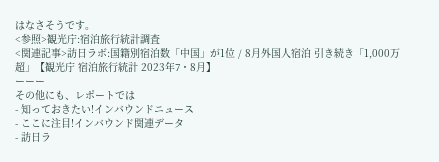はなさそうです。
<参照>観光庁:宿泊旅行統計調査
<関連記事>訪日ラボ:国籍別宿泊数「中国」が1位 / 8月外国人宿泊 引き続き「1,000万超」【観光庁 宿泊旅行統計 2023年7・8月】
ーーー
その他にも、レポートでは
- 知っておきたい!インバウンドニュース
- ここに注目!インバウンド関連データ
- 訪日ラ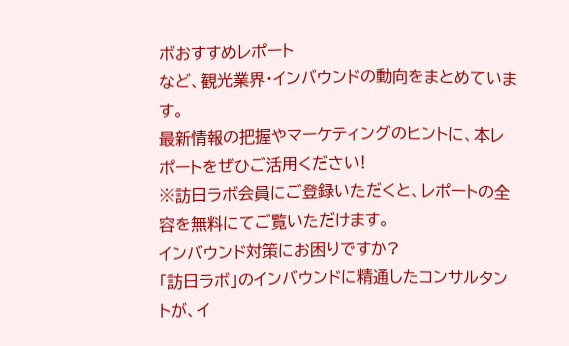ボおすすめレポート
など、観光業界・インバウンドの動向をまとめています。
最新情報の把握やマーケティングのヒントに、本レポートをぜひご活用ください!
※訪日ラボ会員にご登録いただくと、レポートの全容を無料にてご覧いただけます。
インバウンド対策にお困りですか?
「訪日ラボ」のインバウンドに精通したコンサルタントが、イ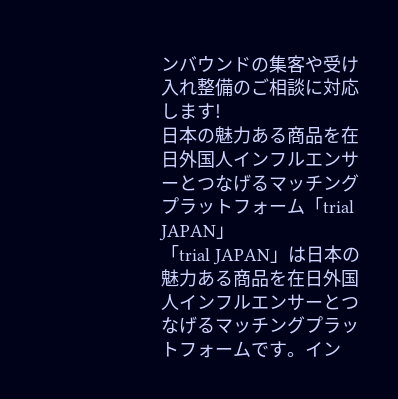ンバウンドの集客や受け入れ整備のご相談に対応します!
日本の魅力ある商品を在日外国人インフルエンサーとつなげるマッチングプラットフォーム「trial JAPAN」
「trial JAPAN」は日本の魅力ある商品を在日外国人インフルエンサーとつなげるマッチングプラットフォームです。イン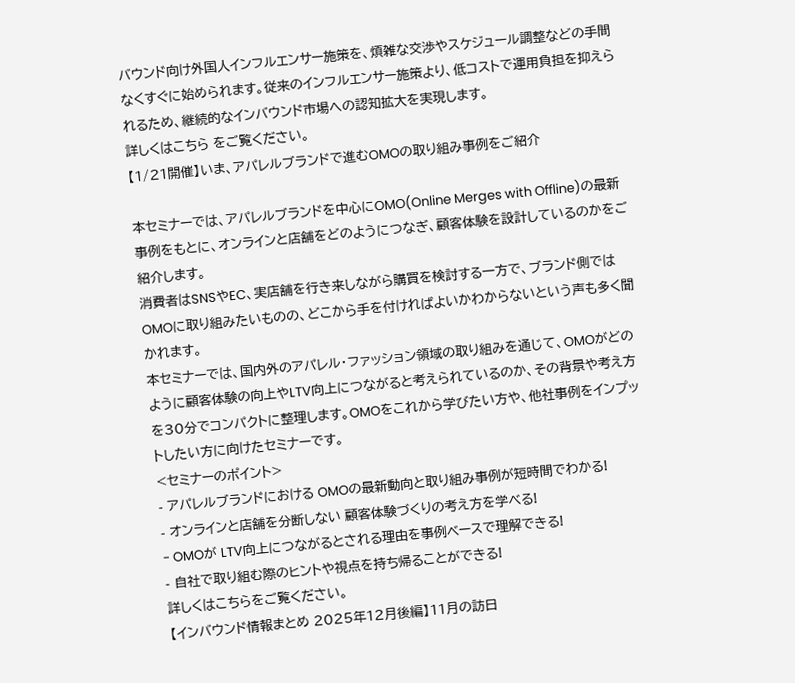バウンド向け外国人インフルエンサー施策を、煩雑な交渉やスケジュール調整などの手間なくすぐに始められます。従来のインフルエンサー施策より、低コストで運用負担を抑えられるため、継続的なインバウンド市場への認知拡大を実現します。
詳しくはこちら をご覧ください。
【1/21開催】いま、アパレルブランドで進むOMOの取り組み事例をご紹介

本セミナーでは、アパレルブランドを中心にOMO(Online Merges with Offline)の最新事例をもとに、オンラインと店舗をどのようにつなぎ、顧客体験を設計しているのかをご紹介します。
消費者はSNSやEC、実店舗を行き来しながら購買を検討する一方で、ブランド側ではOMOに取り組みたいものの、どこから手を付ければよいかわからないという声も多く聞かれます。
本セミナーでは、国内外のアパレル・ファッション領域の取り組みを通じて、OMOがどのように顧客体験の向上やLTV向上につながると考えられているのか、その背景や考え方を30分でコンパクトに整理します。OMOをこれから学びたい方や、他社事例をインプットしたい方に向けたセミナーです。
<セミナーのポイント>
- アパレルブランドにおける OMOの最新動向と取り組み事例が短時間でわかる!
- オンラインと店舗を分断しない 顧客体験づくりの考え方を学べる!
- OMOが LTV向上につながるとされる理由を事例ベースで理解できる!
- 自社で取り組む際のヒントや視点を持ち帰ることができる!
詳しくはこちらをご覧ください。
【インバウンド情報まとめ 2025年12月後編】11月の訪日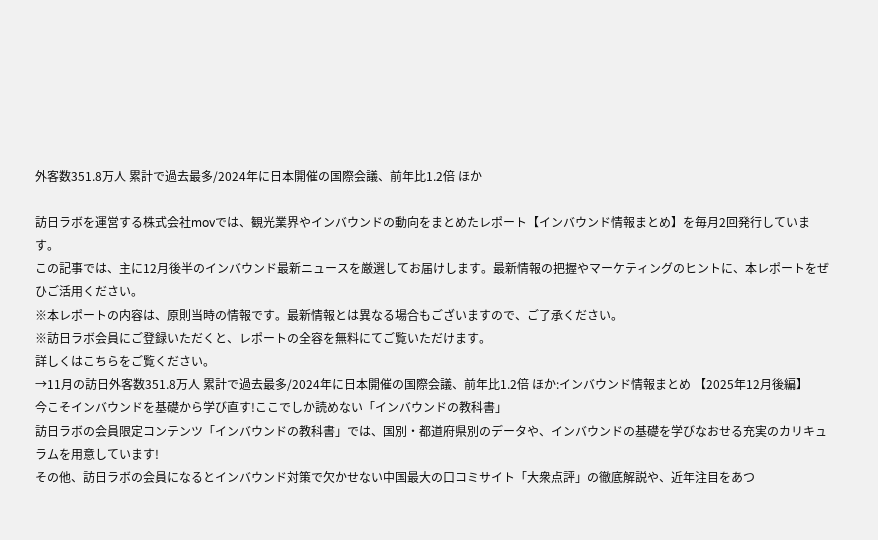外客数351.8万人 累計で過去最多/2024年に日本開催の国際会議、前年比1.2倍 ほか

訪日ラボを運営する株式会社movでは、観光業界やインバウンドの動向をまとめたレポート【インバウンド情報まとめ】を毎月2回発行しています。
この記事では、主に12月後半のインバウンド最新ニュースを厳選してお届けします。最新情報の把握やマーケティングのヒントに、本レポートをぜひご活用ください。
※本レポートの内容は、原則当時の情報です。最新情報とは異なる場合もございますので、ご了承ください。
※訪日ラボ会員にご登録いただくと、レポートの全容を無料にてご覧いただけます。
詳しくはこちらをご覧ください。
→11月の訪日外客数351.8万人 累計で過去最多/2024年に日本開催の国際会議、前年比1.2倍 ほか:インバウンド情報まとめ 【2025年12月後編】
今こそインバウンドを基礎から学び直す!ここでしか読めない「インバウンドの教科書」
訪日ラボの会員限定コンテンツ「インバウンドの教科書」では、国別・都道府県別のデータや、インバウンドの基礎を学びなおせる充実のカリキュラムを用意しています!
その他、訪日ラボの会員になるとインバウンド対策で欠かせない中国最大の口コミサイト「大衆点評」の徹底解説や、近年注目をあつ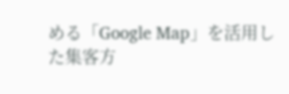める「Google Map」を活用した集客方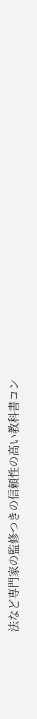法など専門家の監修つきの信頼性の高い教科書コン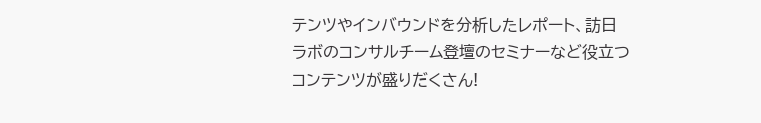テンツやインバウンドを分析したレポート、訪日ラボのコンサルチーム登壇のセミナーなど役立つコンテンツが盛りだくさん!